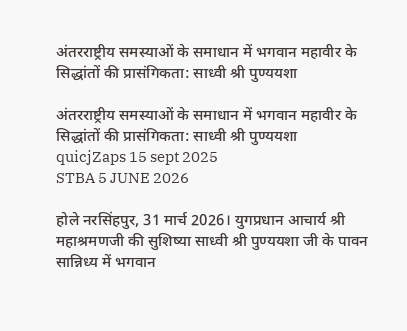अंतरराष्ट्रीय समस्याओं के समाधान में भगवान महावीर के सिद्धांतों की प्रासंगिकता: साध्वी श्री पुण्ययशा

अंतरराष्ट्रीय समस्याओं के समाधान में भगवान महावीर के सिद्धांतों की प्रासंगिकता: साध्वी श्री पुण्ययशा
quicjZaps 15 sept 2025
STBA 5 JUNE 2026

होले नरसिंहपुर, 31 मार्च 2026। युगप्रधान आचार्य श्री महाश्रमणजी की सुशिष्या साध्वी श्री पुण्ययशा जी के पावन सान्निध्य में भगवान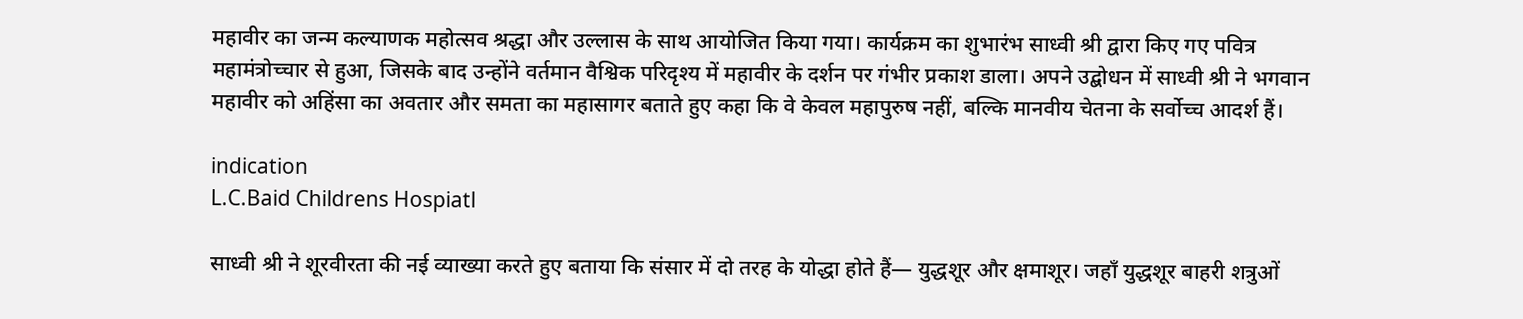महावीर का जन्म कल्याणक महोत्सव श्रद्धा और उल्लास के साथ आयोजित किया गया। कार्यक्रम का शुभारंभ साध्वी श्री द्वारा किए गए पवित्र महामंत्रोच्चार से हुआ, जिसके बाद उन्होंने वर्तमान वैश्विक परिदृश्य में महावीर के दर्शन पर गंभीर प्रकाश डाला। अपने उद्बोधन में साध्वी श्री ने भगवान महावीर को अहिंसा का अवतार और समता का महासागर बताते हुए कहा कि वे केवल महापुरुष नहीं, बल्कि मानवीय चेतना के सर्वोच्च आदर्श हैं।

indication
L.C.Baid Childrens Hospiatl

साध्वी श्री ने शूरवीरता की नई व्याख्या करते हुए बताया कि संसार में दो तरह के योद्धा होते हैं— युद्धशूर और क्षमाशूर। जहाँ युद्धशूर बाहरी शत्रुओं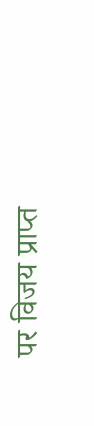पर विजय प्राप्त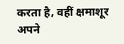करता है, वहीं क्षमाशूर अपने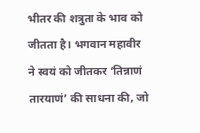भीतर की शत्रुता के भाव को जीतता है। भगवान महावीर ने स्वयं को जीतकर ‘तिन्नाणं तारयाणं’ की साधना की, जो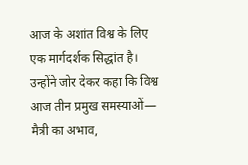आज के अशांत विश्व के लिए एक मार्गदर्शक सिद्धांत है। उन्होंने जोर देकर कहा कि विश्व आज तीन प्रमुख समस्याओं— मैत्री का अभाव,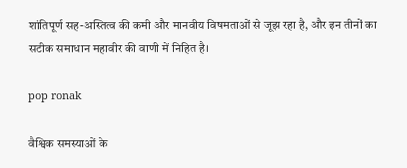शांतिपूर्ण सह-अस्तित्व की कमी और मानवीय विषमताओं से जूझ रहा है, और इन तीनों का सटीक समाधान महावीर की वाणी में निहित है।

pop ronak

वैश्विक समस्याओं के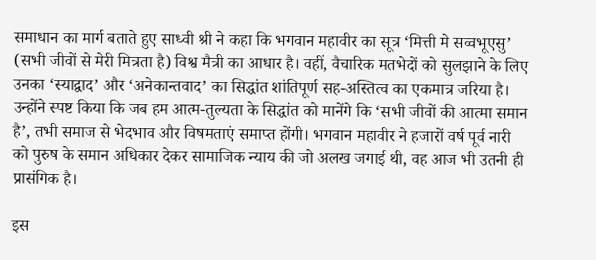समाधान का मार्ग बताते हुए साध्वी श्री ने कहा कि भगवान महावीर का सूत्र ‘मित्ती मे सव्वभूएसु’ (सभी जीवों से मेरी मित्रता है) विश्व मैत्री का आधार है। वहीं, वैचारिक मतभेदों को सुलझाने के लिए उनका ‘स्याद्वाद’ और ‘अनेकान्तवाद’ का सिद्धांत शांतिपूर्ण सह-अस्तित्व का एकमात्र जरिया है। उन्होंने स्पष्ट किया कि जब हम आत्म-तुल्यता के सिद्धांत को मानेंगे कि ‘सभी जीवों की आत्मा समान है’, तभी समाज से भेदभाव और विषमताएं समाप्त होंगी। भगवान महावीर ने हजारों वर्ष पूर्व नारी को पुरुष के समान अधिकार देकर सामाजिक न्याय की जो अलख जगाई थी, वह आज भी उतनी ही प्रासंगिक है।

इस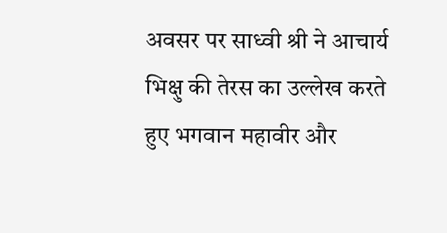अवसर पर साध्वी श्री ने आचार्य भिक्षु की तेरस का उल्लेख करते हुए भगवान महावीर और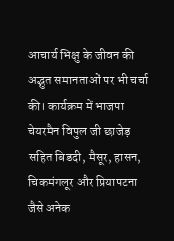आचार्य भिक्षु के जीवन की अद्भुत समानताओं पर भी चर्चा की। कार्यक्रम में भाजपा चेयरमैन विपुल जी छाजेड़ सहित बिडदी, मैसूर, हासन, चिकमंगलूर और प्रियापटना जैसे अनेक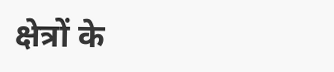क्षेत्रों के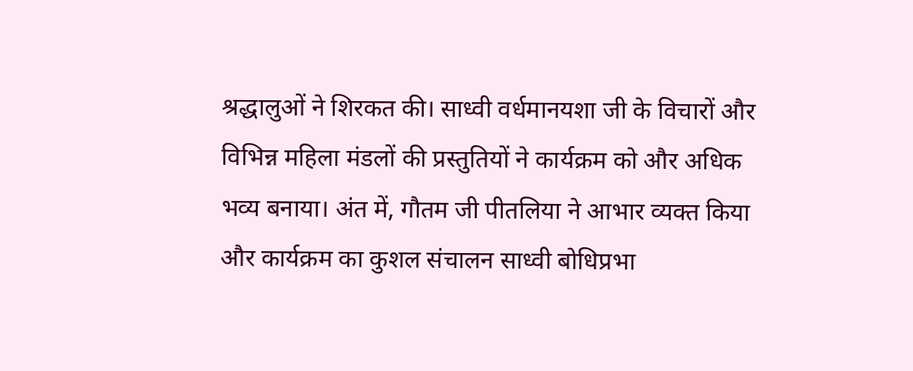श्रद्धालुओं ने शिरकत की। साध्वी वर्धमानयशा जी के विचारों और विभिन्न महिला मंडलों की प्रस्तुतियों ने कार्यक्रम को और अधिक भव्य बनाया। अंत में, गौतम जी पीतलिया ने आभार व्यक्त किया और कार्यक्रम का कुशल संचालन साध्वी बोधिप्रभा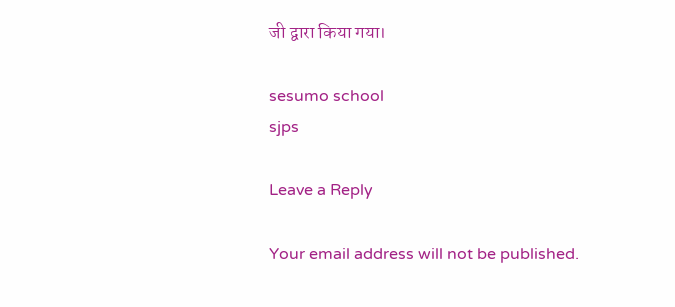जी द्वारा किया गया।

sesumo school
sjps

Leave a Reply

Your email address will not be published.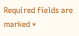Required fields are marked *